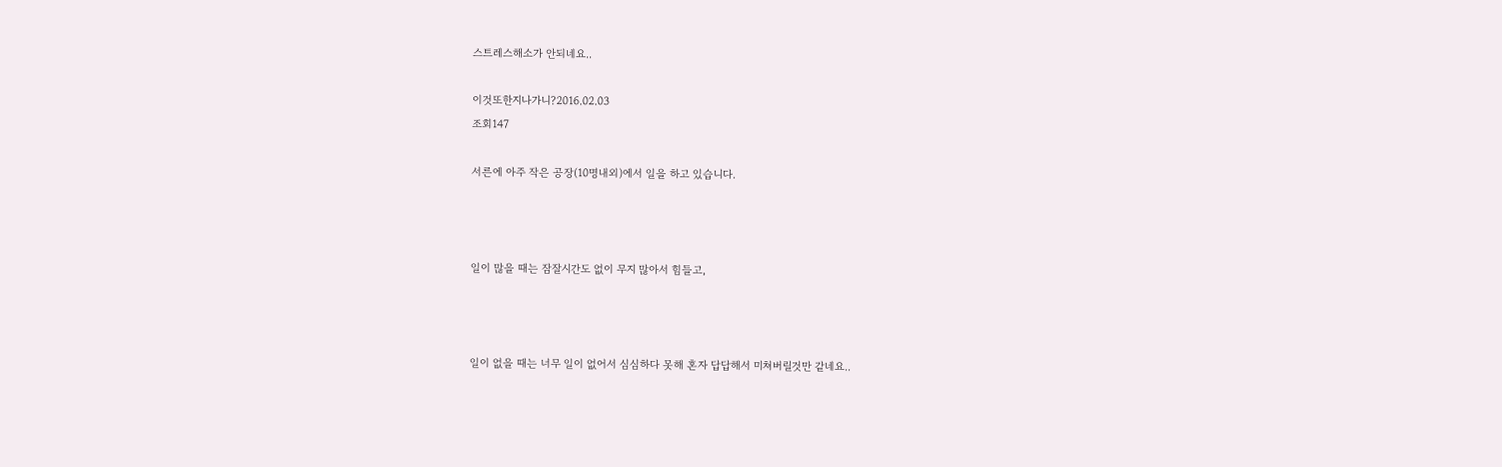스트레스해소가 안되네요..

이것또한지나가니?2016.02.03
조회147

서른에 아주 작은 공장(10명내외)에서 일을 하고 있습니다.



일이 많을 때는 잠잘시간도 없이 무지 많아서 힘들고,



일이 없을 때는 너무 일이 없어서 심심하다 못해 혼자 답답해서 미쳐버릴것만 같네요..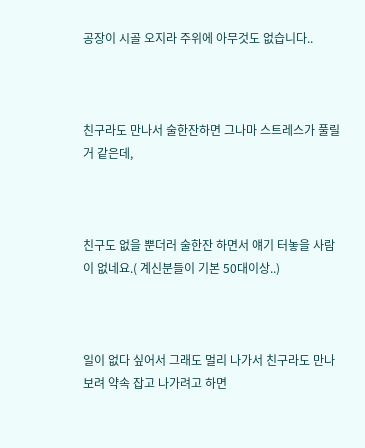공장이 시골 오지라 주위에 아무것도 없습니다..



친구라도 만나서 술한잔하면 그나마 스트레스가 풀릴거 같은데,



친구도 없을 뿐더러 술한잔 하면서 얘기 터놓을 사람이 없네요.( 계신분들이 기본 50대이상..)



일이 없다 싶어서 그래도 멀리 나가서 친구라도 만나보려 약속 잡고 나가려고 하면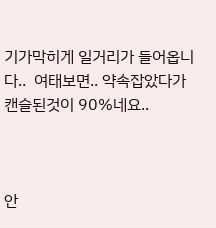기가막히게 일거리가 들어옵니다..  여태보면.. 약속잡았다가 캔슬된것이 90%네요..



안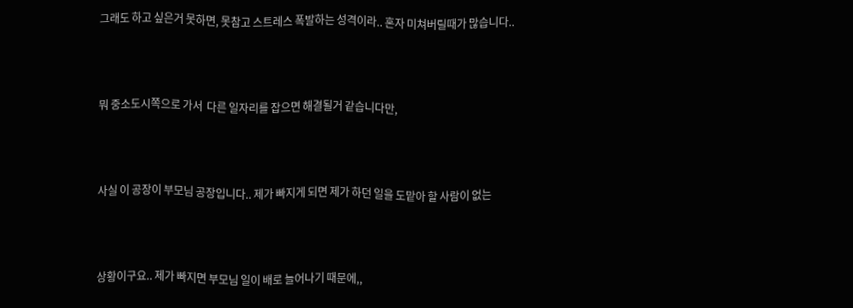그래도 하고 싶은거 못하면, 못참고 스트레스 폭발하는 성격이라.. 혼자 미쳐버릴때가 많습니다..



뭐 중소도시쪽으로 가서  다른 일자리를 잡으면 해결될거 같습니다만,



사실 이 공장이 부모님 공장입니다.. 제가 빠지게 되면 제가 하던 일을 도맡아 할 사람이 없는



상황이구요.. 제가 빠지면 부모님 일이 배로 늘어나기 때문에,,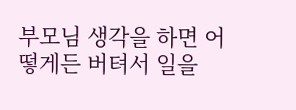부모님 생각을 하면 어떻게든 버텨서 일을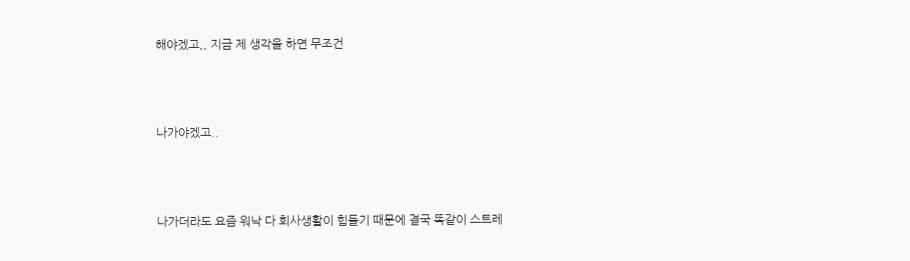해야겠고,, 지금 제 생각을 하면 무조건



나가야겠고..



나가더라도 요즘 워낙 다 회사생활이 힘들기 때문에 결국 똑같이 스트레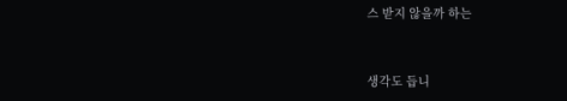스 받지 않을까 하는



생각도 듭니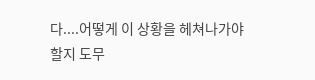다....어떻게 이 상황을 헤쳐나가야 할지 도무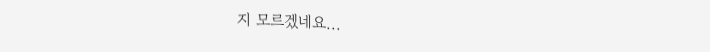지 모르겠네요...